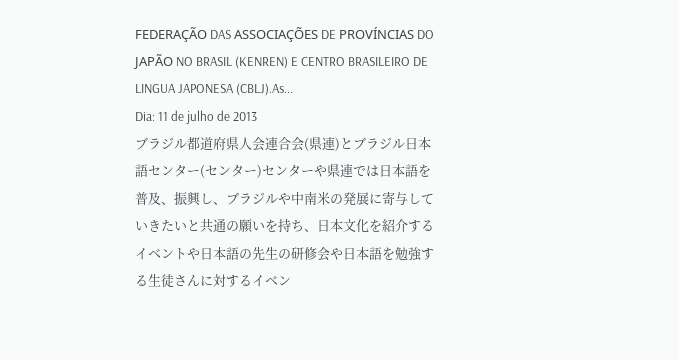FEDERAÇÃO DAS ASSOCIAÇÕES DE PROVÍNCIAS DO JAPÃO NO BRASIL (KENREN) E CENTRO BRASILEIRO DE LINGUA JAPONESA (CBLJ).As...
Dia: 11 de julho de 2013
ブラジル都道府県人会連合会(県連)とブラジル日本語センター(センター)センターや県連では日本語を普及、振興し、ブラジルや中南米の発展に寄与していきたいと共通の願いを持ち、日本文化を紹介するイベントや日本語の先生の研修会や日本語を勉強する生徒さんに対するイベン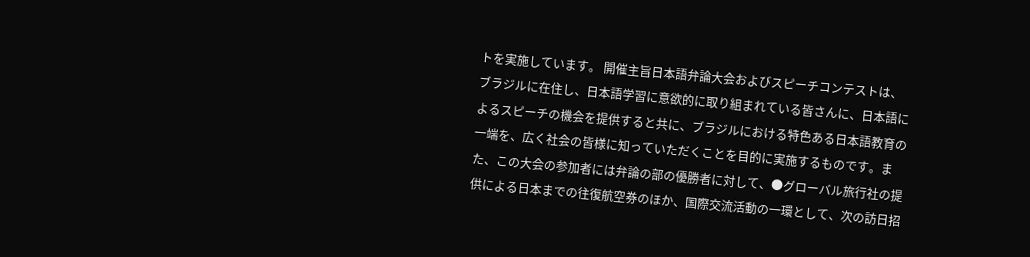トを実施しています。 開催主旨日本語弁論大会およびスピーチコンテストは、ブラジルに在住し、日本語学習に意欲的に取り組まれている皆さんに、日本語によるスピーチの機会を提供すると共に、ブラジルにおける特色ある日本語教育の一端を、広く社会の皆様に知っていただくことを目的に実施するものです。また、この大会の参加者には弁論の部の優勝者に対して、●グローバル旅行社の提供による日本までの往復航空券のほか、国際交流活動の一環として、次の訪日招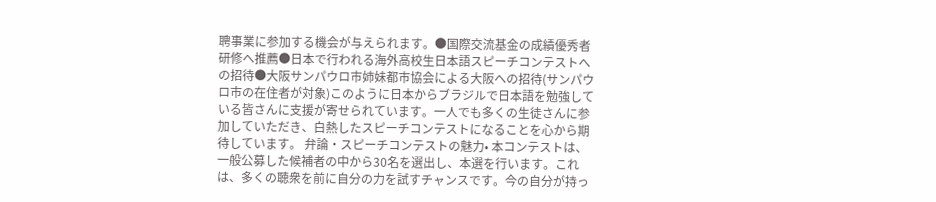聘事業に参加する機会が与えられます。●国際交流基金の成績優秀者研修へ推薦●日本で行われる海外高校生日本語スピーチコンテストへの招待●大阪サンパウロ市姉妹都市協会による大阪への招待(サンパウロ市の在住者が対象)このように日本からブラジルで日本語を勉強している皆さんに支援が寄せられています。一人でも多くの生徒さんに参加していただき、白熱したスピーチコンテストになることを心から期待しています。 弁論・スピーチコンテストの魅力• 本コンテストは、一般公募した候補者の中から30名を選出し、本選を行います。これは、多くの聴衆を前に自分の力を試すチャンスです。今の自分が持っ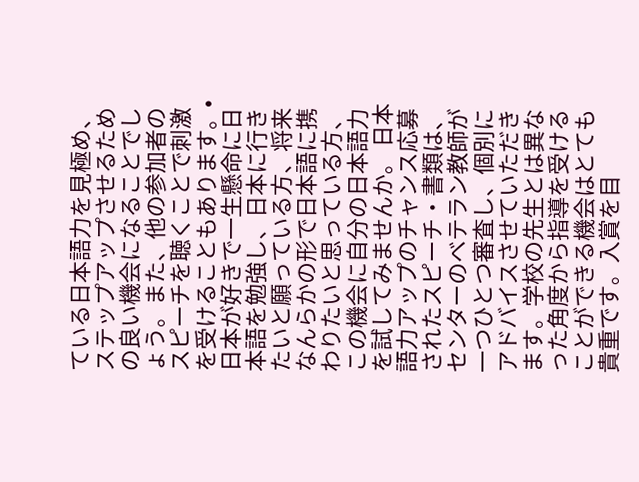ている日本語力を見極め、ステップアップさせるための良い機会になることでしょう。また、他の参加者のスピーチを聴くことで刺激を受けることもあります。• 日本が好きで一生懸命に日本語を勉強し、日本に行きたいと願っている方、将来なんらかの形で日本語に携わりたいと思っている方、この機会に自分の日本語力を試してみませんか。 日本語力アップのチャンス応募されたスピーチ・書類は、センターのベテラン教師が一つひとつ審査し、個別にアドバイスさせていただきます。学校の先生とは異なった角度から指導を受けることができる機会はとても貴重です。入賞を目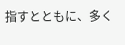指すとともに、多く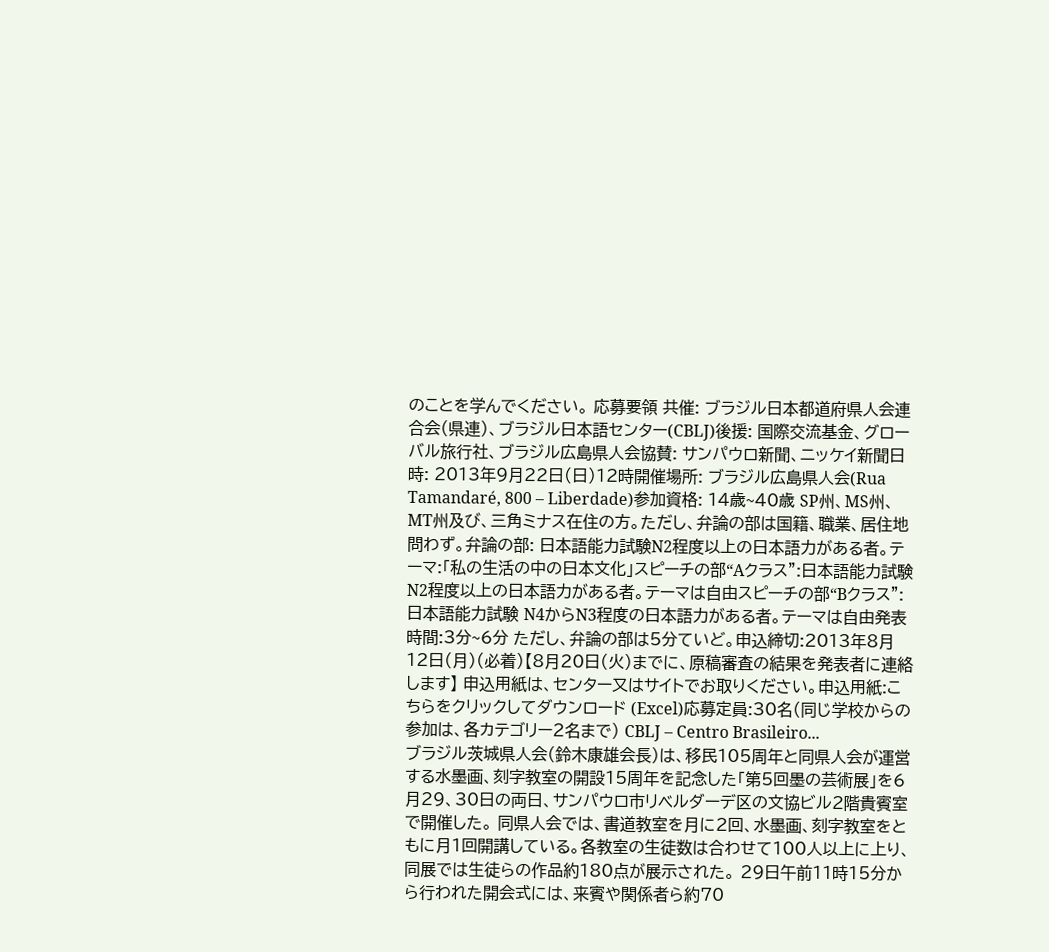のことを学んでください。 応募要領 共催: ブラジル日本都道府県人会連合会(県連)、ブラジル日本語センター(CBLJ)後援: 国際交流基金、グローバル旅行社、ブラジル広島県人会協賛: サンパウロ新聞、ニッケイ新聞日時: 2013年9月22日(日)12時開催場所: ブラジル広島県人会(Rua Tamandaré, 800 – Liberdade)参加資格: 14歳~40歳 SP州、MS州、MT州及び、三角ミナス在住の方。ただし、弁論の部は国籍、職業、居住地問わず。弁論の部: 日本語能力試験N2程度以上の日本語力がある者。テーマ:「私の生活の中の日本文化」スピーチの部“Aクラス”:日本語能力試験N2程度以上の日本語力がある者。テーマは自由スピーチの部“Bクラス”:日本語能力試験 N4からN3程度の日本語力がある者。テーマは自由発表時間:3分~6分 ただし、弁論の部は5分ていど。申込締切:2013年8月12日(月)(必着)【8月20日(火)までに、原稿審査の結果を発表者に連絡します】 申込用紙は、センター又はサイトでお取りください。申込用紙:こちらをクリックしてダウンロード (Excel)応募定員:30名(同じ学校からの参加は、各カテゴリー2名まで) CBLJ – Centro Brasileiro...
ブラジル茨城県人会(鈴木康雄会長)は、移民105周年と同県人会が運営する水墨画、刻字教室の開設15周年を記念した「第5回墨の芸術展」を6月29、30日の両日、サンパウロ市リベルダーデ区の文協ビル2階貴賓室で開催した。 同県人会では、書道教室を月に2回、水墨画、刻字教室をともに月1回開講している。各教室の生徒数は合わせて100人以上に上り、同展では生徒らの作品約180点が展示された。 29日午前11時15分から行われた開会式には、来賓や関係者ら約70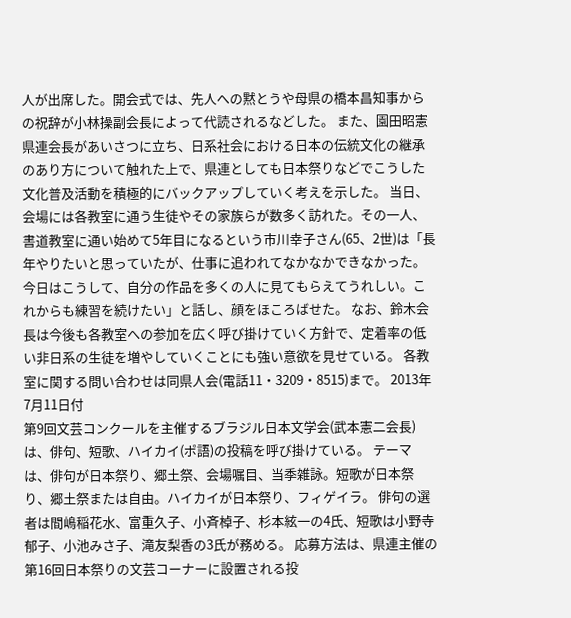人が出席した。開会式では、先人への黙とうや母県の橋本昌知事からの祝辞が小林操副会長によって代読されるなどした。 また、園田昭憲県連会長があいさつに立ち、日系社会における日本の伝統文化の継承のあり方について触れた上で、県連としても日本祭りなどでこうした文化普及活動を積極的にバックアップしていく考えを示した。 当日、会場には各教室に通う生徒やその家族らが数多く訪れた。その一人、書道教室に通い始めて5年目になるという市川幸子さん(65、2世)は「長年やりたいと思っていたが、仕事に追われてなかなかできなかった。今日はこうして、自分の作品を多くの人に見てもらえてうれしい。これからも練習を続けたい」と話し、顔をほころばせた。 なお、鈴木会長は今後も各教室への参加を広く呼び掛けていく方針で、定着率の低い非日系の生徒を増やしていくことにも強い意欲を見せている。 各教室に関する問い合わせは同県人会(電話11・3209・8515)まで。 2013年7月11日付
第9回文芸コンクールを主催するブラジル日本文学会(武本憲二会長)は、俳句、短歌、ハイカイ(ポ語)の投稿を呼び掛けている。 テーマは、俳句が日本祭り、郷土祭、会場嘱目、当季雑詠。短歌が日本祭り、郷土祭または自由。ハイカイが日本祭り、フィゲイラ。 俳句の選者は間嶋稲花水、富重久子、小斉棹子、杉本絃一の4氏、短歌は小野寺郁子、小池みさ子、滝友梨香の3氏が務める。 応募方法は、県連主催の第16回日本祭りの文芸コーナーに設置される投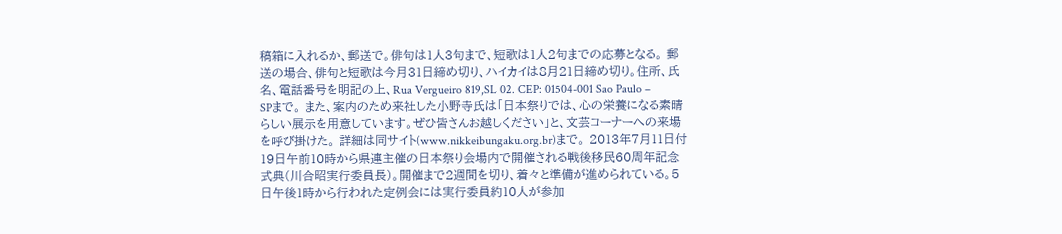稿箱に入れるか、郵送で。俳句は1人3句まで、短歌は1人2句までの応募となる。 郵送の場合、俳句と短歌は今月31日締め切り、ハイカイは8月21日締め切り。住所、氏名、電話番号を明記の上、Rua Vergueiro 819,SL 02. CEP: 01504-001 Sao Paulo – SPまで。 また、案内のため来社した小野寺氏は「日本祭りでは、心の栄養になる素晴らしい展示を用意しています。ぜひ皆さんお越しください」と、文芸コーナーへの来場を呼び掛けた。 詳細は同サイト(www.nikkeibungaku.org.br)まで。 2013年7月11日付
19日午前10時から県連主催の日本祭り会場内で開催される戦後移民60周年記念式典(川合昭実行委員長)。開催まで2週間を切り、着々と準備が進められている。5日午後1時から行われた定例会には実行委員約10人が参加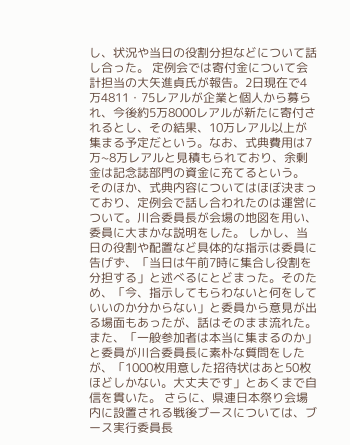し、状況や当日の役割分担などについて話し合った。 定例会では寄付金について会計担当の大矢進貞氏が報告。2日現在で4万4811・75レアルが企業と個人から募られ、今後約5万8000レアルが新たに寄付されるとし、その結果、10万レアル以上が集まる予定だという。なお、式典費用は7万~8万レアルと見積もられており、余剰金は記念誌部門の資金に充てるという。 そのほか、式典内容についてはほぼ決まっており、定例会で話し合われたのは運営について。川合委員長が会場の地図を用い、委員に大まかな説明をした。 しかし、当日の役割や配置など具体的な指示は委員に告げず、「当日は午前7時に集合し役割を分担する」と述べるにとどまった。そのため、「今、指示してもらわないと何をしていいのか分からない」と委員から意見が出る場面もあったが、話はそのまま流れた。 また、「一般参加者は本当に集まるのか」と委員が川合委員長に素朴な質問をしたが、「1000枚用意した招待状はあと50枚ほどしかない。大丈夫です」とあくまで自信を貫いた。 さらに、県連日本祭り会場内に設置される戦後ブースについては、ブース実行委員長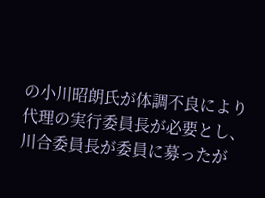の小川昭朗氏が体調不良により代理の実行委員長が必要とし、川合委員長が委員に募ったが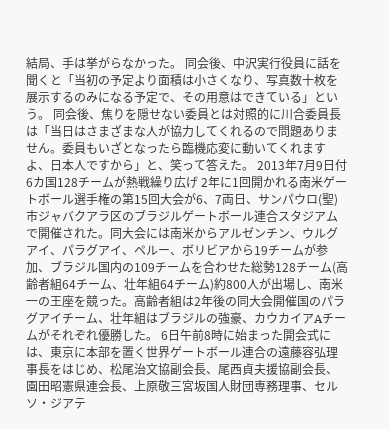結局、手は挙がらなかった。 同会後、中沢実行役員に話を聞くと「当初の予定より面積は小さくなり、写真数十枚を展示するのみになる予定で、その用意はできている」という。 同会後、焦りを隠せない委員とは対照的に川合委員長は「当日はさまざまな人が協力してくれるので問題ありません。委員もいざとなったら臨機応変に動いてくれますよ、日本人ですから」と、笑って答えた。 2013年7月9日付
6カ国128チームが熱戦繰り広げ 2年に1回開かれる南米ゲートボール選手権の第15回大会が6、7両日、サンパウロ(聖)市ジャバクアラ区のブラジルゲートボール連合スタジアムで開催された。同大会には南米からアルゼンチン、ウルグアイ、パラグアイ、ペルー、ボリビアから19チームが参加、ブラジル国内の109チームを合わせた総勢128チーム(高齢者組64チーム、壮年組64チーム)約800人が出場し、南米一の王座を競った。高齢者組は2年後の同大会開催国のパラグアイチーム、壮年組はブラジルの強豪、カウカイアAチームがそれぞれ優勝した。 6日午前8時に始まった開会式には、東京に本部を置く世界ゲートボール連合の遠藤容弘理事長をはじめ、松尾治文協副会長、尾西貞夫援協副会長、園田昭憲県連会長、上原敬三宮坂国人財団専務理事、セルソ・ジアテ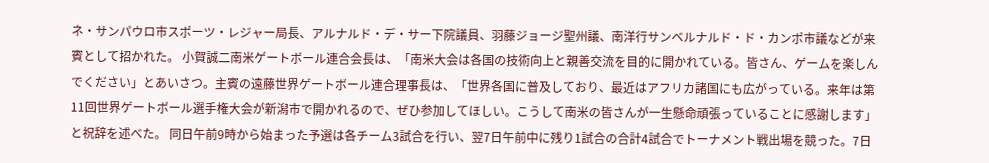ネ・サンパウロ市スポーツ・レジャー局長、アルナルド・デ・サー下院議員、羽藤ジョージ聖州議、南洋行サンベルナルド・ド・カンポ市議などが来賓として招かれた。 小賀誠二南米ゲートボール連合会長は、「南米大会は各国の技術向上と親善交流を目的に開かれている。皆さん、ゲームを楽しんでください」とあいさつ。主賓の遠藤世界ゲートボール連合理事長は、「世界各国に普及しており、最近はアフリカ諸国にも広がっている。来年は第11回世界ゲートボール選手権大会が新潟市で開かれるので、ぜひ参加してほしい。こうして南米の皆さんが一生懸命頑張っていることに感謝します」と祝辞を述べた。 同日午前9時から始まった予選は各チーム3試合を行い、翌7日午前中に残り1試合の合計4試合でトーナメント戦出場を競った。7日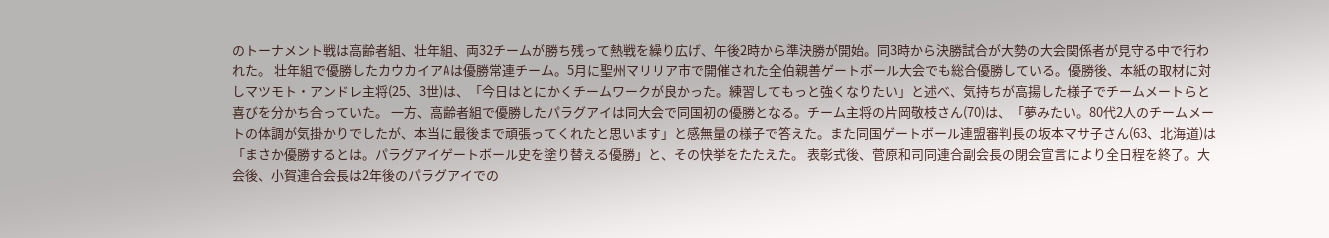のトーナメント戦は高齢者組、壮年組、両32チームが勝ち残って熱戦を繰り広げ、午後2時から準決勝が開始。同3時から決勝試合が大勢の大会関係者が見守る中で行われた。 壮年組で優勝したカウカイアAは優勝常連チーム。5月に聖州マリリア市で開催された全伯親善ゲートボール大会でも総合優勝している。優勝後、本紙の取材に対しマツモト・アンドレ主将(25、3世)は、「今日はとにかくチームワークが良かった。練習してもっと強くなりたい」と述べ、気持ちが高揚した様子でチームメートらと喜びを分かち合っていた。 一方、高齢者組で優勝したパラグアイは同大会で同国初の優勝となる。チーム主将の片岡敬枝さん(70)は、「夢みたい。80代2人のチームメートの体調が気掛かりでしたが、本当に最後まで頑張ってくれたと思います」と感無量の様子で答えた。また同国ゲートボール連盟審判長の坂本マサ子さん(63、北海道)は「まさか優勝するとは。パラグアイゲートボール史を塗り替える優勝」と、その快挙をたたえた。 表彰式後、菅原和司同連合副会長の閉会宣言により全日程を終了。大会後、小賀連合会長は2年後のパラグアイでの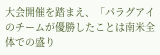大会開催を踏まえ、「パラグアイのチームが優勝したことは南米全体での盛り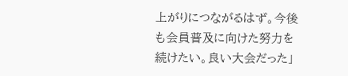上がりにつながるはず。今後も会員普及に向けた努力を続けたい。良い大会だった」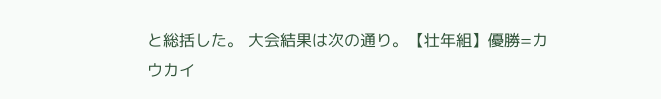と総括した。 大会結果は次の通り。【壮年組】優勝=カウカイ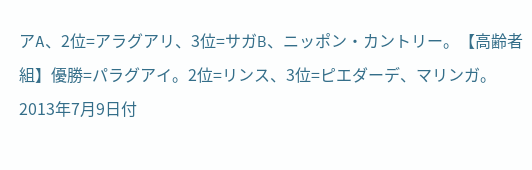アA、2位=アラグアリ、3位=サガB、ニッポン・カントリー。【高齢者組】優勝=パラグアイ。2位=リンス、3位=ピエダーデ、マリンガ。 2013年7月9日付